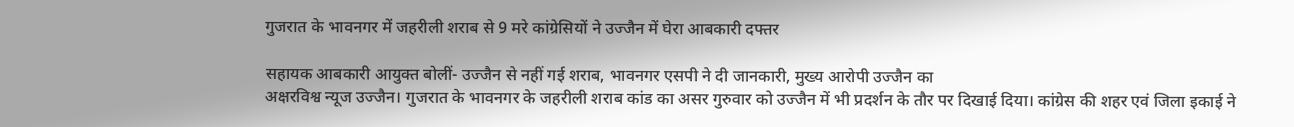गुजरात के भावनगर में जहरीली शराब से 9 मरे कांग्रेसियों ने उज्जैन में घेरा आबकारी दफ्तर

सहायक आबकारी आयुक्त बोलीं- उज्जैन से नहीं गई शराब, भावनगर एसपी ने दी जानकारी, मुख्य आरोपी उज्जैन का
अक्षरविश्व न्यूज उज्जैन। गुजरात के भावनगर के जहरीली शराब कांड का असर गुरुवार को उज्जैन में भी प्रदर्शन के तौर पर दिखाई दिया। कांग्रेस की शहर एवं जिला इकाई ने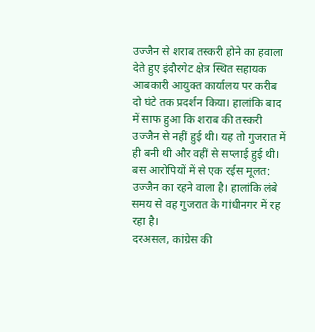उज्जैन से शराब तस्करी होने का हवाला देते हुए इंदौरगेट क्षेत्र स्थित सहायक आबकारी आयुक्त कार्यालय पर करीब दो घंटे तक प्रदर्शन किया। हालांकि बाद में साफ हुआ कि शराब की तस्करी उज्जैन से नहीं हुई थी। यह तो गुजरात में ही बनी थी और वहीं से सप्लाई हुई थी। बस आरोपियों में से एक रईस मूलत: उज्जैन का रहने वाला है। हालांकि लंबे समय से वह गुजरात के गांधीनगर में रह रहा है।
दरअसल, कांग्रेस की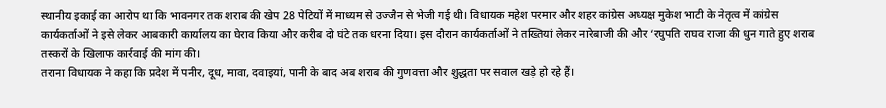स्थानीय इकाई का आरोप था कि भावनगर तक शराब की खेप 28 पेटियों में माध्यम से उज्जैन से भेजी गई थी। विधायक महेश परमार और शहर कांग्रेस अध्यक्ष मुकेश भाटी के नेतृत्व में कांग्रेस कार्यकर्ताओं ने इसे लेकर आबकारी कार्यालय का घेराव किया और करीब दो घंटे तक धरना दिया। इस दौरान कार्यकर्ताओं ने तख्तियां लेकर नारेबाजी की और ‘रघुपति राघव राजा की धुन गाते हुए शराब तस्करों के खिलाफ कार्रवाई की मांग की।
तराना विधायक ने कहा कि प्रदेश में पनीर, दूध, मावा, दवाइयां, पानी के बाद अब शराब की गुणवत्ता और शुद्धता पर सवाल खड़े हो रहे हैं।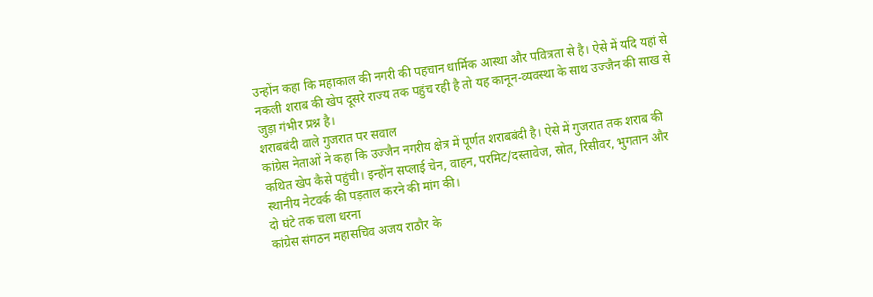उन्होंन कहा कि महाकाल की नगरी की पहचान धार्मिक आस्था और पवित्रता से है। ऐसे में यदि यहां से नकली शराब की खेप दूसरे राज्य तक पहुंच रही है तो यह कानून-व्यवस्था के साथ उज्जैन की साख से जुड़ा गंभीर प्रश्न है।
शराबबंदी वाले गुजरात पर सवाल
कांग्रेस नेताओं ने कहा कि उज्जैन नगरीय क्षेत्र में पूर्णत शराबबंदी है। ऐसे में गुजरात तक शराब की कथित खेप कैसे पहुंची। इन्होंन सप्लाई चेन, वाहन, परमिट/दस्तावेज, स्रोत, रिसीवर, भुगतान और स्थानीय नेटवर्क की पड़ताल करने की मांग की।
दो घंटे तक चला धरना
कांग्रेस संगठन महासचिव अजय राठौर के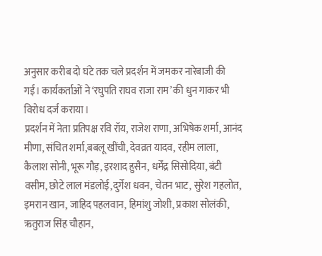अनुसार करीब दो घंटे तक चले प्रदर्शन में जमकर नारेबाजी की गई। कार्यकर्ताओं ने ‘रघुपति राघव राजा राम’ की धुन गाकर भी विरोध दर्ज कराया।
प्रदर्शन में नेता प्रतिपक्ष रवि रॉय, राजेश राणा, अभिषेक शर्मा, आनंद मीणा, संचित शर्मा,बबलू खींची, देवव्रत यादव, रहीम लाला, कैलाश सोनी, भूरू गौड़, इरशाद हुसैन, धर्मेंद्र सिसोदिया, बंटी वसीम, छोटे लाल मंडलोई,दुर्गेश धवन, चेतन भाट, सुरेश गहलोत, इमरान खान, जाहिद पहलवान, हिमांशु जोशी, प्रकाश सोलंकी, ऋतुराज सिंह चौहान,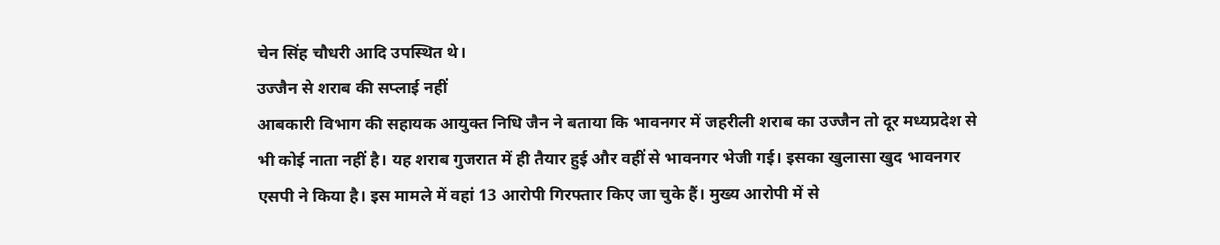चेन सिंह चौधरी आदि उपस्थित थे।
उज्जैन से शराब की सप्लाई नहीं
आबकारी विभाग की सहायक आयुक्त निधि जैन ने बताया कि भावनगर में जहरीली शराब का उज्जैन तो दूर मध्यप्रदेश से भी कोई नाता नहीं है। यह शराब गुजरात में ही तैयार हुई और वहीं से भावनगर भेजी गई। इसका खुलासा खुद भावनगर एसपी ने किया है। इस मामले में वहां 13 आरोपी गिरफ्तार किए जा चुके हैं। मुख्य आरोपी में से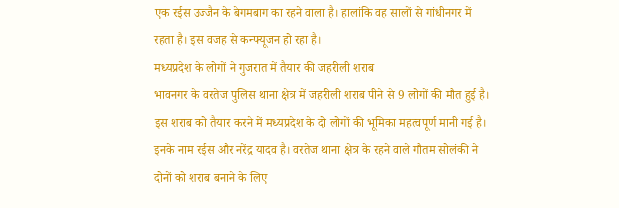एक रईस उज्जैन के बेगमबाग का रहने वाला है। हालांकि वह सालों से गांधीनगर में रहता है। इस वजह से कन्फ्यूजन हो रहा है।
मध्यप्रदेश के लोगों ने गुजरात में तैयार की जहरीली शराब
भावनगर के वरतेज पुलिस थाना क्षेत्र में जहरीली शराब पीने से 9 लोगों की मौत हुई है। इस शराब को तैयार करने में मध्यप्रदेश के दो लोगों की भूमिका महत्वपूर्ण मानी गई है। इनके नाम रईस और नरेंद्र यादव है। वरतेज थाना क्षेत्र के रहने वाले गौतम सोलंकी ने दोनों को शराब बनाने के लिए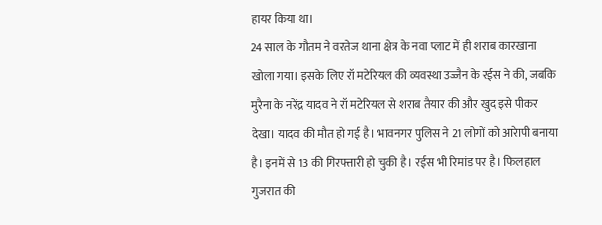हायर किया था।
24 साल के गौतम ने वरतेज थाना क्षेत्र के नवा प्लाट में ही शराब कारखाना खोला गया। इसके लिए रॉ मटेरियल की व्यवस्था उज्जैन के रईस ने की, जबकि मुरैना के नरेंद्र यादव ने रॉ मटेरियल से शराब तैयार की और खुद इसे पीकर देखा। यादव की मौत हो गई है। भावनगर पुलिस ने 21 लोगों को आरेापी बनाया है। इनमें से 13 की गिरफ्तारी हो चुकी है। रईस भी रिमांड पर है। फिलहाल गुजरात की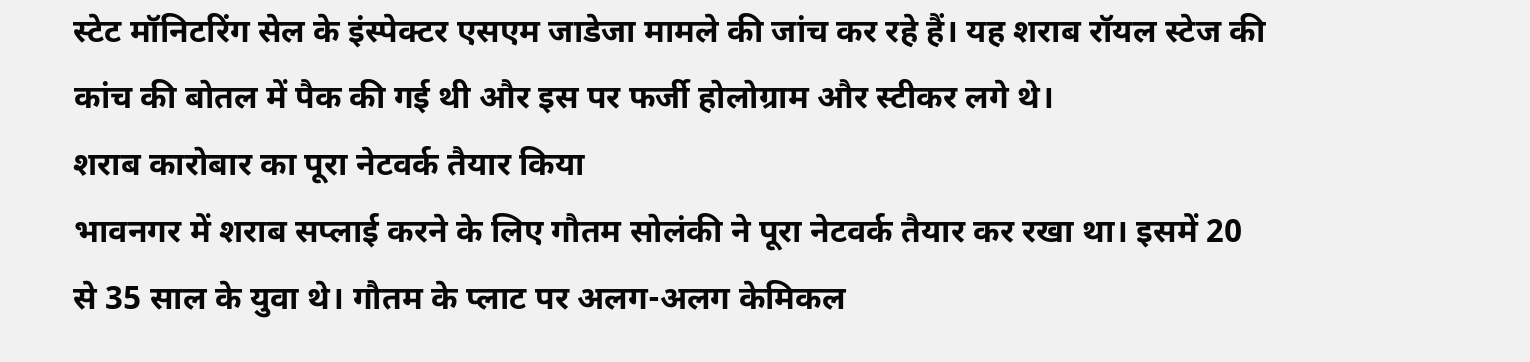स्टेट मॉनिटरिंग सेल के इंस्पेक्टर एसएम जाडेजा मामले की जांच कर रहे हैं। यह शराब रॉयल स्टेज की कांच की बोतल में पैक की गई थी और इस पर फर्जी होलोग्राम और स्टीकर लगे थे।
शराब कारोबार का पूरा नेटवर्क तैयार किया
भावनगर में शराब सप्लाई करने के लिए गौतम सोलंकी ने पूरा नेटवर्क तैयार कर रखा था। इसमें 20 से 35 साल के युवा थे। गौतम के प्लाट पर अलग-अलग केमिकल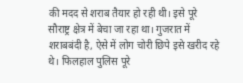की मदद से शराब तैयार हो रही थी। इसे पूरे सौराष्ट्र क्षेत्र में बेचा जा रहा था। गुजरात में शराबबंदी है, ऐसे में लोग चोरी छिपे इसे खरीद रहे थे। फिलहाल पुलिस पूरे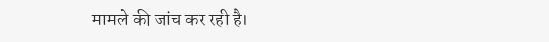मामले की जांच कर रही है।